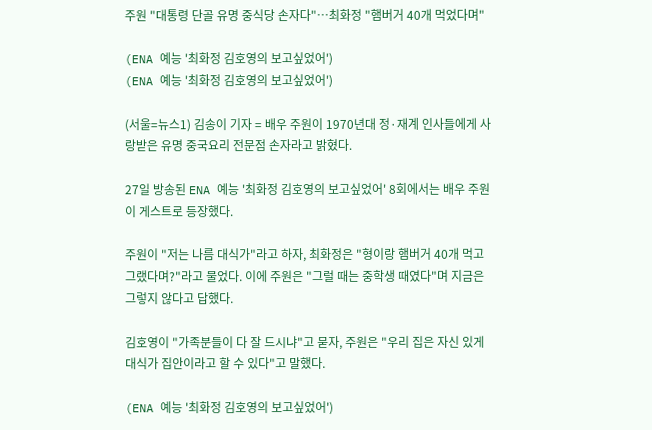주원 "대통령 단골 유명 중식당 손자다"…최화정 "햄버거 40개 먹었다며"

(ENA 예능 '최화정 김호영의 보고싶었어')
(ENA 예능 '최화정 김호영의 보고싶었어')

(서울=뉴스1) 김송이 기자 = 배우 주원이 1970년대 정·재계 인사들에게 사랑받은 유명 중국요리 전문점 손자라고 밝혔다.

27일 방송된 ENA 예능 '최화정 김호영의 보고싶었어' 8회에서는 배우 주원이 게스트로 등장했다.

주원이 "저는 나름 대식가"라고 하자, 최화정은 "형이랑 햄버거 40개 먹고 그랬다며?"라고 물었다. 이에 주원은 "그럴 때는 중학생 때였다"며 지금은 그렇지 않다고 답했다.

김호영이 "가족분들이 다 잘 드시냐"고 묻자, 주원은 "우리 집은 자신 있게 대식가 집안이라고 할 수 있다"고 말했다.

(ENA 예능 '최화정 김호영의 보고싶었어')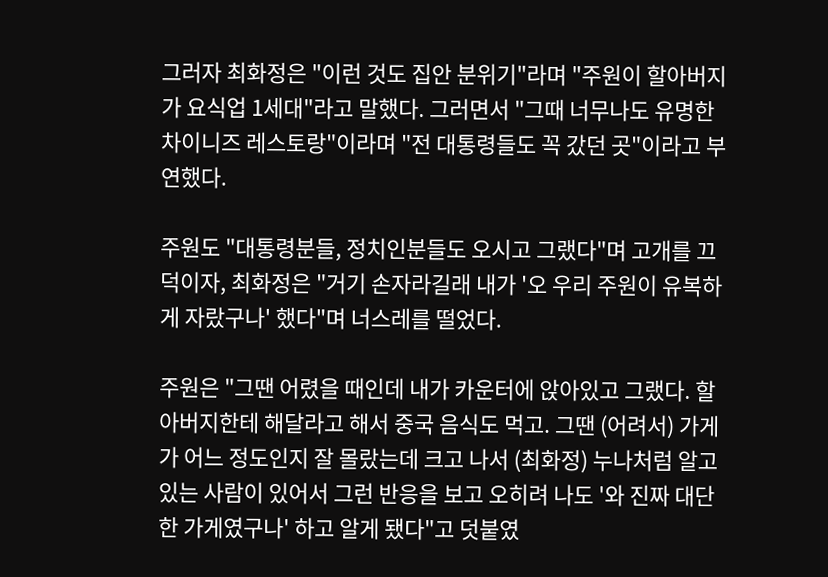그러자 최화정은 "이런 것도 집안 분위기"라며 "주원이 할아버지가 요식업 1세대"라고 말했다. 그러면서 "그때 너무나도 유명한 차이니즈 레스토랑"이라며 "전 대통령들도 꼭 갔던 곳"이라고 부연했다.

주원도 "대통령분들, 정치인분들도 오시고 그랬다"며 고개를 끄덕이자, 최화정은 "거기 손자라길래 내가 '오 우리 주원이 유복하게 자랐구나' 했다"며 너스레를 떨었다.

주원은 "그땐 어렸을 때인데 내가 카운터에 앉아있고 그랬다. 할아버지한테 해달라고 해서 중국 음식도 먹고. 그땐 (어려서) 가게가 어느 정도인지 잘 몰랐는데 크고 나서 (최화정) 누나처럼 알고 있는 사람이 있어서 그런 반응을 보고 오히려 나도 '와 진짜 대단한 가게였구나' 하고 알게 됐다"고 덧붙였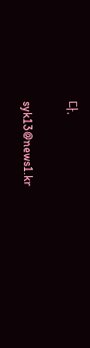다.

syk13@news1.kr